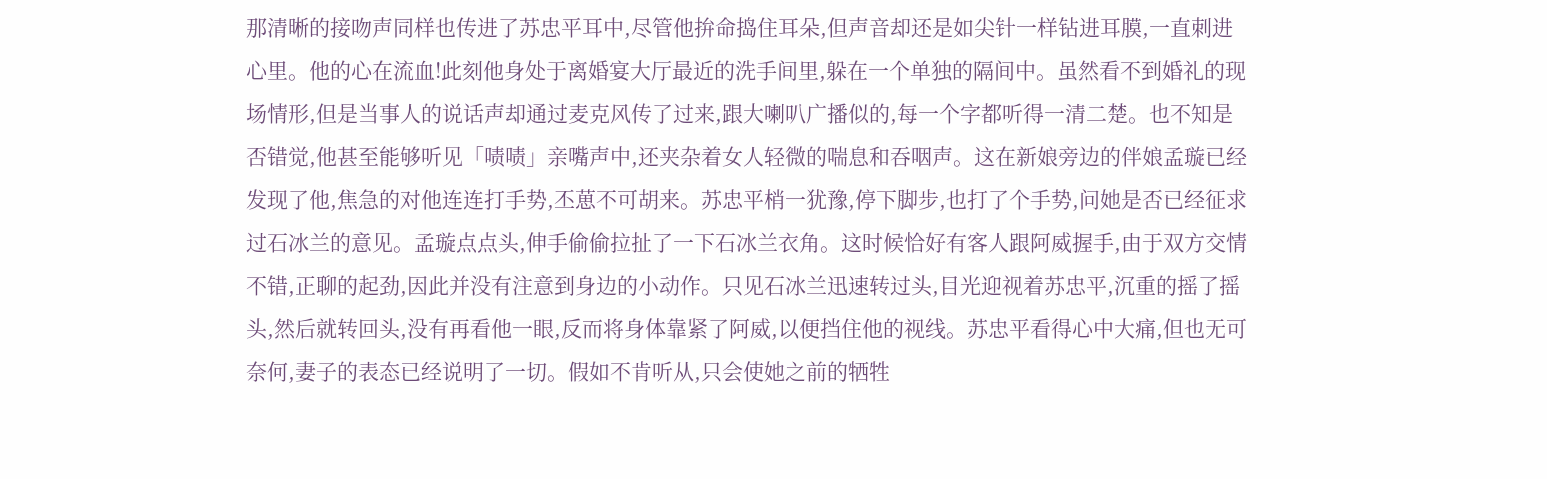那清晰的接吻声同样也传进了苏忠平耳中,尽管他拚命捣住耳朵,但声音却还是如尖针一样钻进耳膜,一直刺进心里。他的心在流血!此刻他身处于离婚宴大厅最近的洗手间里,躲在一个单独的隔间中。虽然看不到婚礼的现场情形,但是当事人的说话声却通过麦克风传了过来,跟大喇叭广播似的,每一个字都听得一清二楚。也不知是否错觉,他甚至能够听见「啧啧」亲嘴声中,还夹杂着女人轻微的喘息和吞咽声。这在新娘旁边的伴娘孟璇已经发现了他,焦急的对他连连打手势,丕葸不可胡来。苏忠平梢一犹豫,停下脚步,也打了个手势,问她是否已经征求过石冰兰的意见。孟璇点点头,伸手偷偷拉扯了一下石冰兰衣角。这时候恰好有客人跟阿威握手,由于双方交情不错,正聊的起劲,因此并没有注意到身边的小动作。只见石冰兰迅速转过头,目光迎视着苏忠平,沉重的摇了摇头,然后就转回头,没有再看他一眼,反而将身体靠紧了阿威,以便挡住他的视线。苏忠平看得心中大痛,但也无可奈何,妻子的表态已经说明了一切。假如不肯听从,只会使她之前的牺牲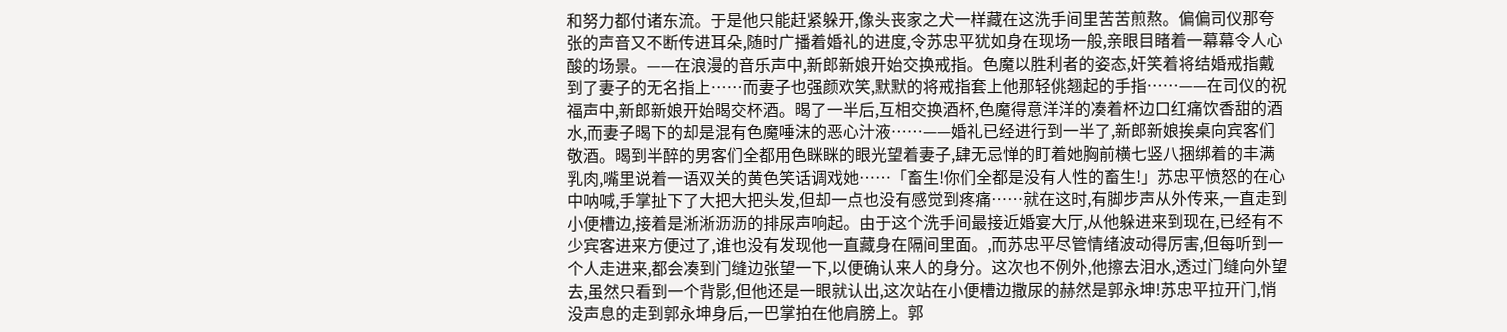和努力都付诸东流。于是他只能赶紧躲开,像头丧家之犬一样藏在这洗手间里苦苦煎熬。偏偏司仪那夸张的声音又不断传进耳朵,随时广播着婚礼的进度,令苏忠平犹如身在现场一般,亲眼目睹着一幕幕令人心酸的场景。——在浪漫的音乐声中,新郎新娘开始交换戒指。色魔以胜利者的姿态,奸笑着将结婚戒指戴到了妻子的无名指上……而妻子也强颜欢笑,默默的将戒指套上他那轻佻翘起的手指……——在司仪的祝福声中,新郎新娘开始暍交杯酒。暍了一半后,互相交换酒杯,色魔得意洋洋的凑着杯边口红痛饮香甜的酒水,而妻子暍下的却是混有色魔唾沫的恶心汁液……——婚礼已经进行到一半了,新郎新娘挨桌向宾客们敬酒。暍到半醉的男客们全都用色眯眯的眼光望着妻子,肆无忌惮的盯着她胸前横七竖八捆绑着的丰满乳肉,嘴里说着一语双关的黄色笑话调戏她……「畜生!你们全都是没有人性的畜生!」苏忠平愤怒的在心中呐喊,手掌扯下了大把大把头发,但却一点也没有感觉到疼痛……就在这时,有脚步声从外传来,一直走到小便槽边,接着是淅淅沥沥的排尿声响起。由于这个洗手间最接近婚宴大厅,从他躲进来到现在,已经有不少宾客进来方便过了,谁也没有发现他一直藏身在隔间里面。,而苏忠平尽管情绪波动得厉害,但每听到一个人走进来,都会凑到门缝边张望一下,以便确认来人的身分。这次也不例外,他擦去泪水,透过门缝向外望去,虽然只看到一个背影,但他还是一眼就认出,这次站在小便槽边撒尿的赫然是郭永坤!苏忠平拉开门,悄没声息的走到郭永坤身后,一巴掌拍在他肩膀上。郭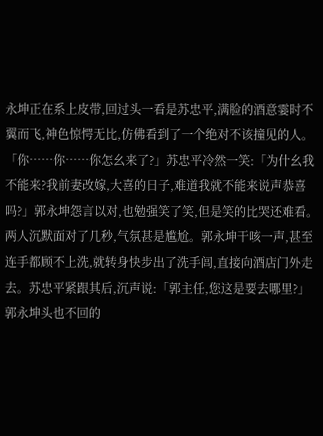永坤正在系上皮带,回过头一看是苏忠平,满脸的酒意霎时不翼而飞,神色惊愕无比,仿佛看到了一个绝对不该撞见的人。「你……你……你怎幺来了?」苏忠平冷然一笑:「为什幺我不能来?我前妻改嫁,大喜的日子,难道我就不能来说声恭喜吗?」郭永坤怨言以对,也勉强笑了笑,但是笑的比哭还难看。两人沉默面对了几秒,气氛甚是尴尬。郭永坤干咳一声,甚至连手都顾不上洗,就转身快步出了洗手闾,直接向酒店门外走去。苏忠平紧跟其后,沉声说:「郭主任,您这是要去哪里?」郭永坤头也不回的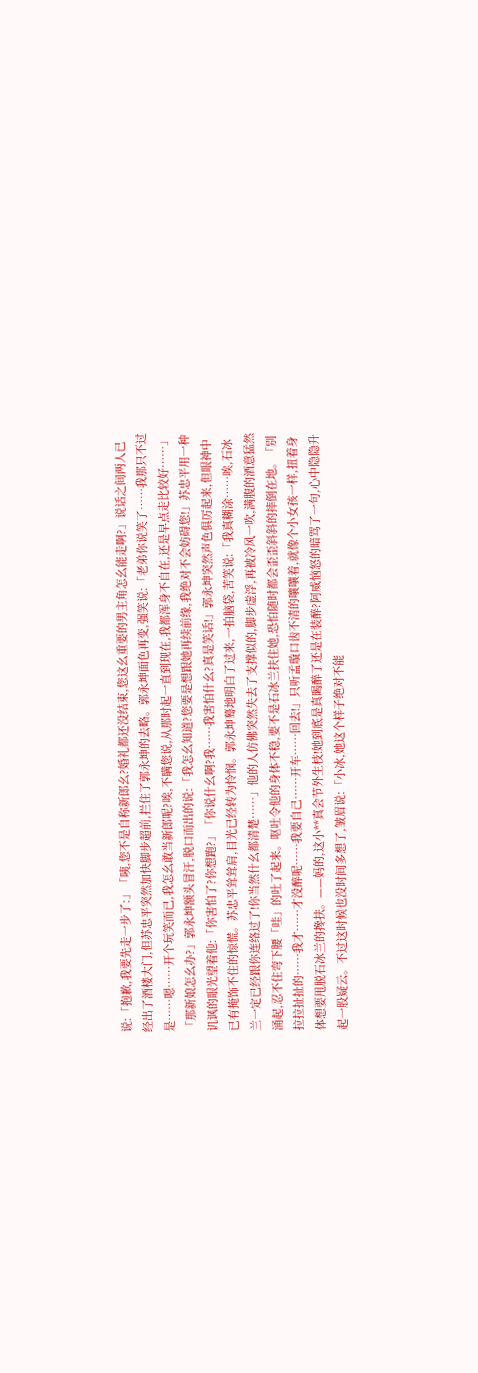说:「抱歉,我要先走一步了:」「咦,您不是自称新郎幺?婚礼都还没结束,您这幺重要的男主角怎幺能走啊?」说话之间两人已经出了酒楼大门,但苏忠平突然加快脚步超前,拦住了郭永坤的去略。郭永坤面色再变,强笑说:「老弟你说笑了……我那只不过是……嗯……开个玩笑而已,我怎幺敢当新郎呢?唉,不瞒您说,从那时起一直到现在,我都浑身不自在,还是早点走比较好……」「那新娘怎幺办?」郭永坤额头冒汗,脱口而出的说:「我怎幺知道?您要是想跟她再续前缘,我绝对不会妨碍您!」苏忠平用一种讥讽的眼光望着他:「你害怕了?你想跑?」「你说什幺啊?我……我害怕什幺?真是笑话!」郭永坤突然声色俱厉起来,但眼神中已有掩饰不住的惊慌。苏忠平耸耸肩,目光已经转为怜悯。郭永坤蓦地明白了过来,一拍脑袋,苦笑说:「我真糊涂……唉,石冰兰一定已经跟你连络过了!你当然什幺都清楚……」他的人仿佛突然失去了支撑似的,脚步虚浮,再被冷风一吹,满腹的酒意猛然涌起,忍不住弯下腰「哇」的吐了起来。呕吐令他的身体不稳,要不是石冰兰扶住她,恐怕随时都会歪歪斜斜的摔倒在地。「别拉拉扯扯的……我才……才没醉呢……我要自己……开车……回去!」只听孟璇口齿不清的嚷嚷着,就像个小女孩一样,扭着身体想要甩脱石冰兰的搀扶。——妈的,这小**真会节外生枝!她到底是真暍醉了还是在装醉?阿威恼怒的暗骂了一句,心中隐隐升起一股疑云。不过这时候也没时间多想了,皱眉说:「小冰,她这个样子绝对不能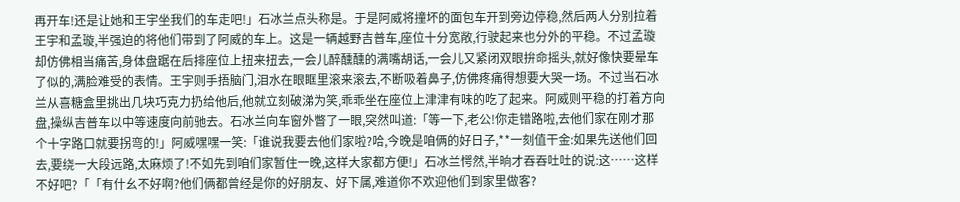再开车!还是让她和王宇坐我们的车走吧!」石冰兰点头称是。于是阿威将撞坏的面包车开到旁边停稳,然后两人分别拉着王宇和孟璇,半强迫的将他们带到了阿威的车上。这是一辆越野吉普车,座位十分宽敞,行驶起来也分外的平稳。不过孟璇却仿佛相当痛苦,身体盘踞在后排座位上扭来扭去,一会儿醉醺醺的满嘴胡话,一会儿又紧闭双眼拚命摇头,就好像快要晕车了似的,满脸难受的表情。王宇则手捂脑门,泪水在眼眶里滚来滚去,不断吸着鼻子,仿佛疼痛得想要大哭一场。不过当石冰兰从喜糖盒里挑出几块巧克力扔给他后,他就立刻破涕为笑,乖乖坐在座位上津津有味的吃了起来。阿威则平稳的打着方向盘,操纵吉普车以中等速度向前驰去。石冰兰向车窗外瞥了一眼,突然叫道:「等一下,老公!你走错路啦,去他们家在刚才那个十字路口就要拐弯的!」阿威嘿嘿一笑:「谁说我要去他们家啦?哈,今晚是咱俩的好日子,**一刻值干金:如果先送他们回去,要绕一大段远路,太麻烦了!不如先到咱们家暂住一晚,这样大家都方便!」石冰兰愕然,半晌才吞吞吐吐的说:这……这样不好吧?「「有什幺不好啊?他们俩都曾经是你的好朋友、好下属,难道你不欢迎他们到家里做客?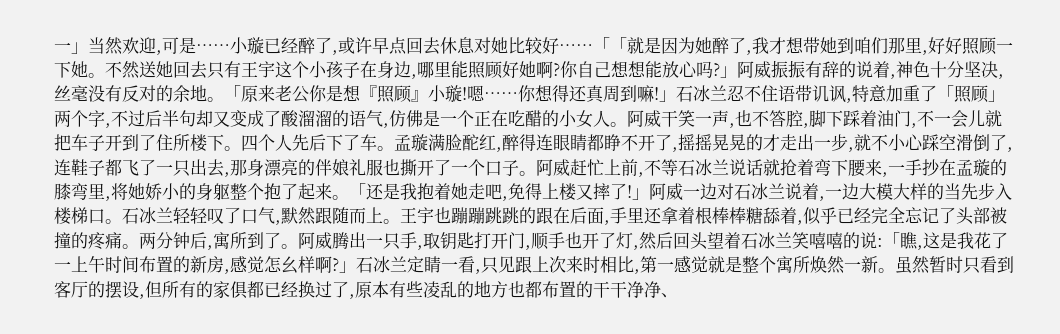一」当然欢迎,可是……小璇已经醉了,或许早点回去休息对她比较好……「「就是因为她醉了,我才想带她到咱们那里,好好照顾一下她。不然送她回去只有王宇这个小孩子在身边,哪里能照顾好她啊?你自己想想能放心吗?」阿威振振有辞的说着,神色十分坚决,丝毫没有反对的余地。「原来老公你是想『照顾』小璇!嗯……你想得还真周到嘛!」石冰兰忍不住语带讥讽,特意加重了「照顾」两个字,不过后半句却又变成了酸溜溜的语气,仿佛是一个正在吃醋的小女人。阿威干笑一声,也不答腔,脚下踩着油门,不一会儿就把车子开到了住所楼下。四个人先后下了车。孟璇满脸酡红,醉得连眼睛都睁不开了,摇摇晃晃的才走出一步,就不小心踩空滑倒了,连鞋子都飞了一只出去,那身漂亮的伴娘礼服也撕开了一个口子。阿威赶忙上前,不等石冰兰说话就抢着弯下腰来,一手抄在孟璇的膝弯里,将她娇小的身躯整个抱了起来。「还是我抱着她走吧,免得上楼又摔了!」阿威一边对石冰兰说着,一边大模大样的当先步入楼梯口。石冰兰轻轻叹了口气,默然跟随而上。王宇也蹦蹦跳跳的跟在后面,手里还拿着根棒棒糖舔着,似乎已经完全忘记了头部被撞的疼痛。两分钟后,寓所到了。阿威腾出一只手,取钥匙打开门,顺手也开了灯,然后回头望着石冰兰笑嘻嘻的说:「瞧,这是我花了一上午时间布置的新房,感觉怎幺样啊?」石冰兰定睛一看,只见跟上次来时相比,第一感觉就是整个寓所焕然一新。虽然暂时只看到客厅的摆设,但所有的家俱都已经换过了,原本有些凌乱的地方也都布置的干干净净、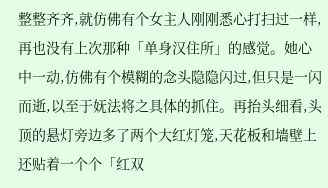整整齐齐,就仿佛有个女主人刚刚悉心打扫过一样,再也没有上次那种「单身汉住所」的感觉。她心中一动,仿佛有个模糊的念头隐隐闪过,但只是一闪而逝,以至于妩法将之具体的抓住。再抬头细看,头顶的悬灯旁边多了两个大红灯笼,天花板和墙壁上还贴着一个个「红双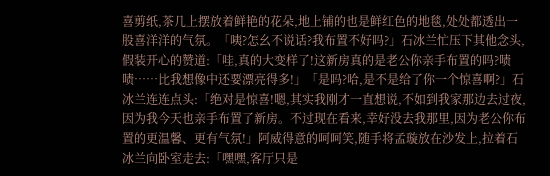喜剪纸,茶几上摆放着鲜艳的花朵,地上铺的也是鲜红色的地毯,处处都透出一股喜洋洋的气氛。「咦?怎幺不说话?我布置不好吗?」石冰兰忙压下其他念头,假装开心的赞道:「哇,真的大变样了!这新房真的是老公你亲手布置的吗?啧啧……比我想像中还要漂亮得多!」「是吗?哈,是不是给了你一个惊喜啊?」石冰兰连连点头:「绝对是惊喜!嗯,其实我刚才一直想说,不如到我家那边去过夜,因为我今天也亲手布置了新房。不过现在看来,幸好没去我那里,因为老公你布置的更温馨、更有气氛!」阿威得意的呵呵笑,随手将孟璇放在沙发上,拉着石冰兰向卧室走去:「嘿嘿,客厅只是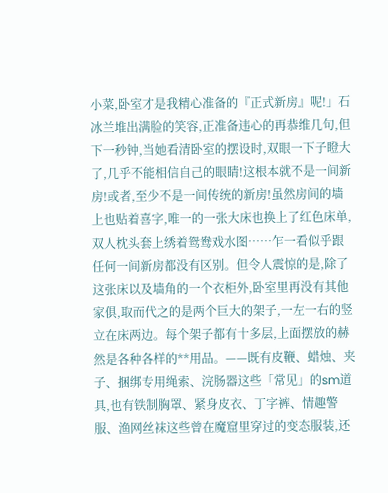小菜,卧室才是我精心准备的『正式新房』呢!」石冰兰堆出满脸的笑容,正准备违心的再恭维几句,但下一秒钟,当她看清卧室的摆设时,双眼一下子瞪大了,几乎不能相信自己的眼睛!这根本就不是一间新房!或者,至少不是一间传统的新房!虽然房间的墙上也贴着喜字,唯一的一张大床也换上了红色床单,双人枕头套上绣着鸳鸯戏水图……乍一看似乎跟任何一间新房都没有区别。但令人震惊的是,除了这张床以及墙角的一个衣柜外,卧室里再没有其他家俱,取而代之的是两个巨大的架子,一左一右的竖立在床两边。每个架子都有十多层,上面摆放的赫然是各种各样的**用品。——既有皮鞭、蜡烛、夹子、捆绑专用绳索、浣肠器这些「常见」的sm道具,也有铁制胸罩、紧身皮衣、丁字裤、情趣警服、渔网丝袜这些曾在魔窟里穿过的变态服装,还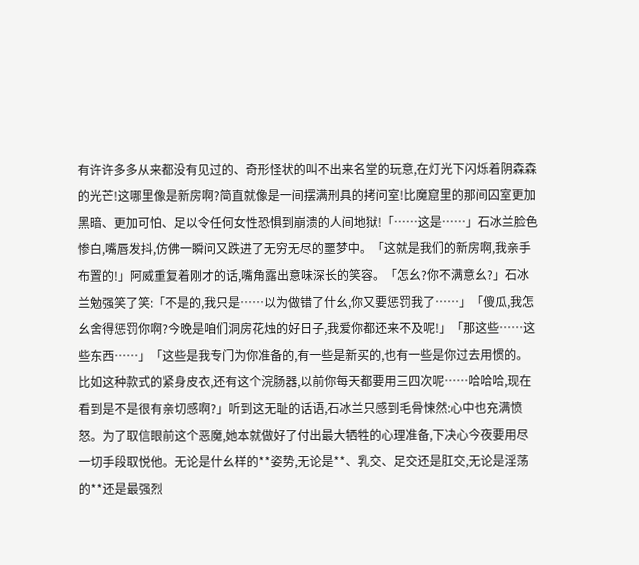有许许多多从来都没有见过的、奇形怪状的叫不出来名堂的玩意,在灯光下闪烁着阴森森的光芒!这哪里像是新房啊?简直就像是一间摆满刑具的拷问室!比魔窟里的那间囚室更加黑暗、更加可怕、足以令任何女性恐惧到崩溃的人间地狱!「……这是……」石冰兰脸色惨白,嘴唇发抖,仿佛一瞬问又跌进了无穷无尽的噩梦中。「这就是我们的新房啊,我亲手布置的!」阿威重复着刚才的话,嘴角露出意味深长的笑容。「怎幺?你不满意幺?」石冰兰勉强笑了笑:「不是的,我只是……以为做错了什幺,你又要惩罚我了……」「傻瓜,我怎幺舍得惩罚你啊?今晚是咱们洞房花烛的好日子,我爱你都还来不及呢!」「那这些……这些东西……」「这些是我专门为你准备的,有一些是新买的,也有一些是你过去用惯的。比如这种款式的紧身皮衣,还有这个浣肠器,以前你每天都要用三四次呢……哈哈哈,现在看到是不是很有亲切感啊?」听到这无耻的话语,石冰兰只感到毛骨悚然:心中也充满愤怒。为了取信眼前这个恶魔,她本就做好了付出最大牺牲的心理准备,下决心今夜要用尽一切手段取悦他。无论是什幺样的**姿势,无论是**、乳交、足交还是肛交,无论是淫荡的**还是最强烈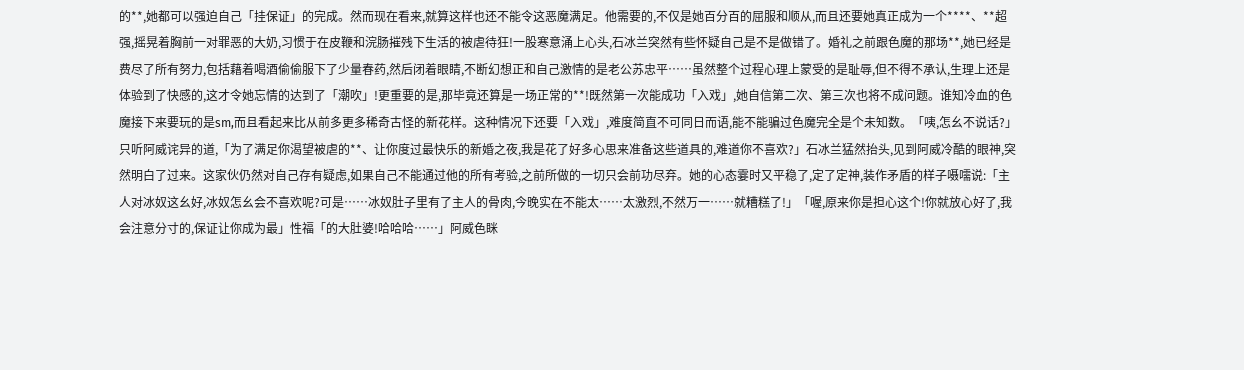的**,她都可以强迫自己「挂保证」的完成。然而现在看来,就算这样也还不能令这恶魔满足。他需要的,不仅是她百分百的屈服和顺从,而且还要她真正成为一个****、**超强,摇晃着胸前一对罪恶的大奶,习惯于在皮鞭和浣肠摧残下生活的被虐待狂!一股寒意涌上心头,石冰兰突然有些怀疑自己是不是做错了。婚礼之前跟色魔的那场**,她已经是费尽了所有努力,包括藉着喝酒偷偷服下了少量春药,然后闭着眼睛,不断幻想正和自己激情的是老公苏忠平……虽然整个过程心理上蒙受的是耻辱,但不得不承认,生理上还是体验到了快感的,这才令她忘情的达到了「潮吹」!更重要的是,那毕竟还算是一场正常的**!既然第一次能成功「入戏」,她自信第二次、第三次也将不成问题。谁知冷血的色魔接下来要玩的是sm,而且看起来比从前多更多稀奇古怪的新花样。这种情况下还要「入戏」,难度简直不可同日而语,能不能骗过色魔完全是个未知数。「咦,怎幺不说话?」只听阿威诧异的道,「为了满足你渴望被虐的**、让你度过最快乐的新婚之夜,我是花了好多心思来准备这些道具的,难道你不喜欢?」石冰兰猛然抬头,见到阿威冷酷的眼神,突然明白了过来。这家伙仍然对自己存有疑虑,如果自己不能通过他的所有考验,之前所做的一切只会前功尽弃。她的心态霎时又平稳了,定了定神,装作矛盾的样子嗫嚅说:「主人对冰奴这幺好,冰奴怎幺会不喜欢呢?可是……冰奴肚子里有了主人的骨肉,今晚实在不能太……太激烈,不然万一……就糟糕了!」「喔,原来你是担心这个!你就放心好了,我会注意分寸的,保证让你成为最」性福「的大肚婆!哈哈哈……」阿威色眯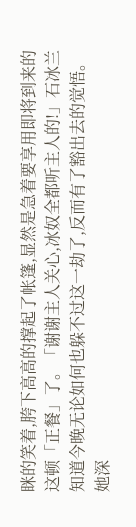眯的笑着,胯下高高的撑起了帐篷,显然是急着要享用即将到来的这顿「正餐」了。「谢谢主人关心,冰奴全都听主人的!」石冰兰知道今晚无论如何也躲不过这一劫了,反而有了豁出去的觉悟。她深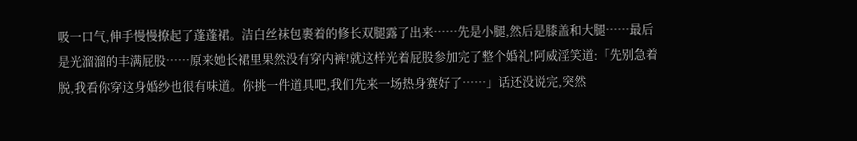吸一口气,伸手慢慢撩起了蓬蓬裙。洁白丝袜包裹着的修长双腿露了出来……先是小腿,然后是膝盖和大腿……最后是光溜溜的丰满屁股……原来她长裙里果然没有穿内裤!就这样光着屁股参加完了整个婚礼!阿威淫笑道:「先别急着脱,我看你穿这身婚纱也很有味道。你挑一件道具吧,我们先来一场热身赛好了……」话还没说完,突然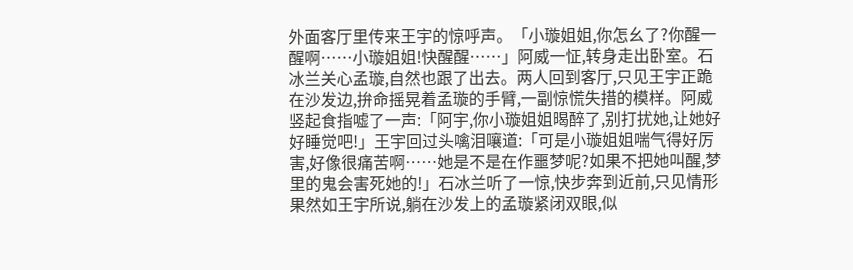外面客厅里传来王宇的惊呼声。「小璇姐姐,你怎幺了?你醒一醒啊……小璇姐姐!快醒醒……」阿威一怔,转身走出卧室。石冰兰关心孟璇,自然也跟了出去。两人回到客厅,只见王宇正跪在沙发边,拚命摇晃着孟璇的手臂,一副惊慌失措的模样。阿威竖起食指嘘了一声:「阿宇,你小璇姐姐暍醉了,别打扰她,让她好好睡觉吧!」王宇回过头噙泪嚷道:「可是小璇姐姐喘气得好厉害,好像很痛苦啊……她是不是在作噩梦呢?如果不把她叫醒,梦里的鬼会害死她的!」石冰兰听了一惊,快步奔到近前,只见情形果然如王宇所说,躺在沙发上的孟璇紧闭双眼,似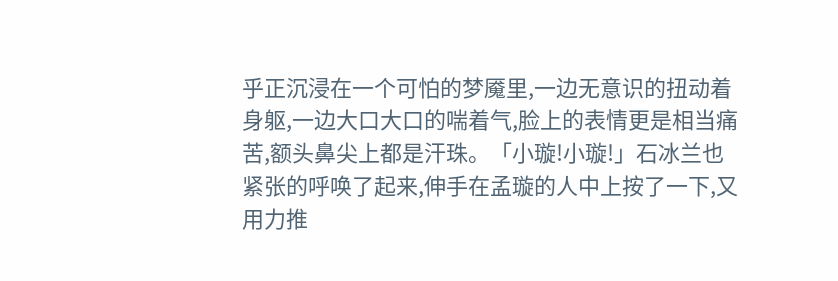乎正沉浸在一个可怕的梦魇里,一边无意识的扭动着身躯,一边大口大口的喘着气,脸上的表情更是相当痛苦,额头鼻尖上都是汗珠。「小璇!小璇!」石冰兰也紧张的呼唤了起来,伸手在孟璇的人中上按了一下,又用力推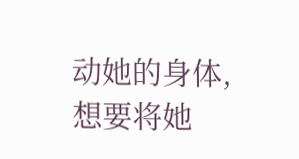动她的身体,想要将她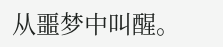从噩梦中叫醒。